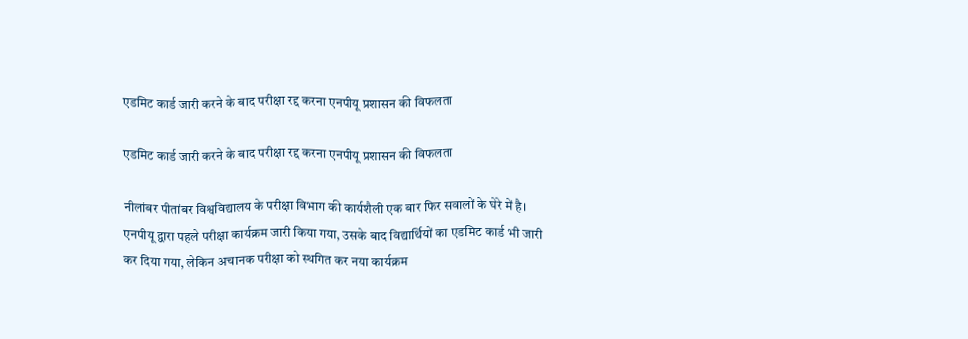एडमिट कार्ड जारी करने के बाद परीक्षा रद्द करना एनपीयू प्रशासन की विफलता

एडमिट कार्ड जारी करने के बाद परीक्षा रद्द करना एनपीयू प्रशासन की विफलता

नीलांबर पीतांबर विश्वविद्यालय के परीक्षा विभाग की कार्यशैली एक बार फिर सवालों के घेरे में है। एनपीयू द्वारा पहले परीक्षा कार्यक्रम जारी किया गया, उसके बाद विद्यार्थियों का एडमिट कार्ड भी जारी कर दिया गया, लेकिन अचानक परीक्षा को स्थगित कर नया कार्यक्रम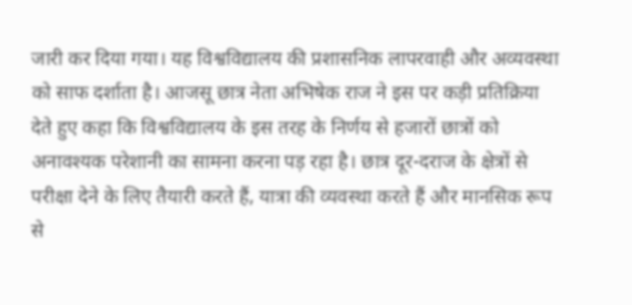जारी कर दिया गया। यह विश्वविद्यालय की प्रशासनिक लापरवाही और अव्यवस्था को साफ दर्शाता है। आजसू छात्र नेता अभिषेक राज ने इस पर कड़ी प्रतिक्रिया देते हुए कहा कि विश्वविद्यालय के इस तरह के निर्णय से हजारों छात्रों को अनावश्यक परेशानी का सामना करना पड़ रहा है। छात्र दूर-दराज के क्षेत्रों से परीक्षा देने के लिए तैयारी करते हैं, यात्रा की व्यवस्था करते हैं और मानसिक रूप से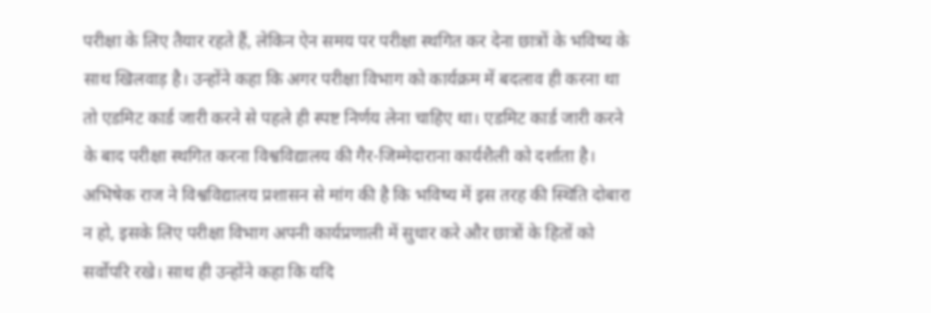परीक्षा के लिए तैयार रहते हैं, लेकिन ऐन समय पर परीक्षा स्थगित कर देना छात्रों के भविष्य के साथ खिलवाड़ है। उन्होंने कहा कि अगर परीक्षा विभाग को कार्यक्रम में बदलाव ही करना था तो एडमिट कार्ड जारी करने से पहले ही स्पष्ट निर्णय लेना चाहिए था। एडमिट कार्ड जारी करने के बाद परीक्षा स्थगित करना विश्वविद्यालय की गैर-जिम्मेदाराना कार्यशैली को दर्शाता है। अभिषेक राज ने विश्वविद्यालय प्रशासन से मांग की है कि भविष्य में इस तरह की स्थिति दोबारा न हो, इसके लिए परीक्षा विभाग अपनी कार्यप्रणाली में सुधार करे और छात्रों के हितों को सर्वोपरि रखे। साथ ही उन्होंने कहा कि यदि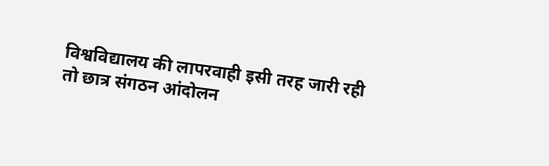विश्वविद्यालय की लापरवाही इसी तरह जारी रही तो छात्र संगठन आंदोलन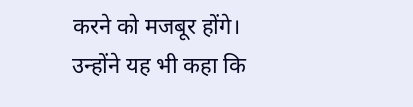करने को मजबूर होंगे।
उन्होंने यह भी कहा कि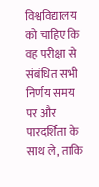विश्वविद्यालय को चाहिए कि वह परीक्षा से संबंधित सभी निर्णय समय पर और पारदर्शिता के साथ ले, ताकि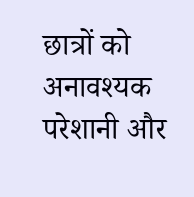छात्रों को अनावश्यक परेशानी और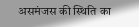असमंजस की स्थिति का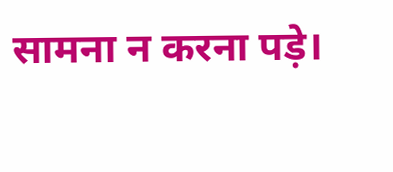सामना न करना पड़े।